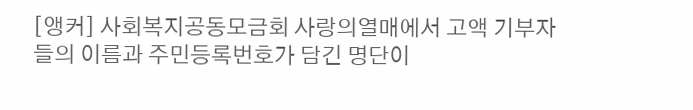[앵커] 사회복지공동모금회 사랑의열매에서 고액 기부자들의 이름과 주민등록번호가 담긴 명단이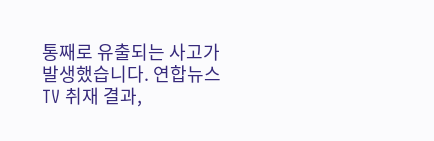통째로 유출되는 사고가 발생했습니다. 연합뉴스TV 취재 결과,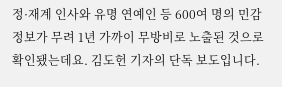정·재계 인사와 유명 연예인 등 600여 명의 민감 정보가 무려 1년 가까이 무방비로 노출된 것으로 확인됐는데요. 김도헌 기자의 단독 보도입니다.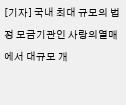[기자] 국내 최대 규모의 법정 모금기관인 사랑의열매에서 대규모 개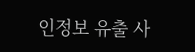인정보 유출 사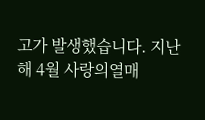고가 발생했습니다. 지난해 4월 사랑의열매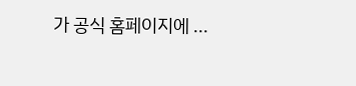가 공식 홈페이지에 ...